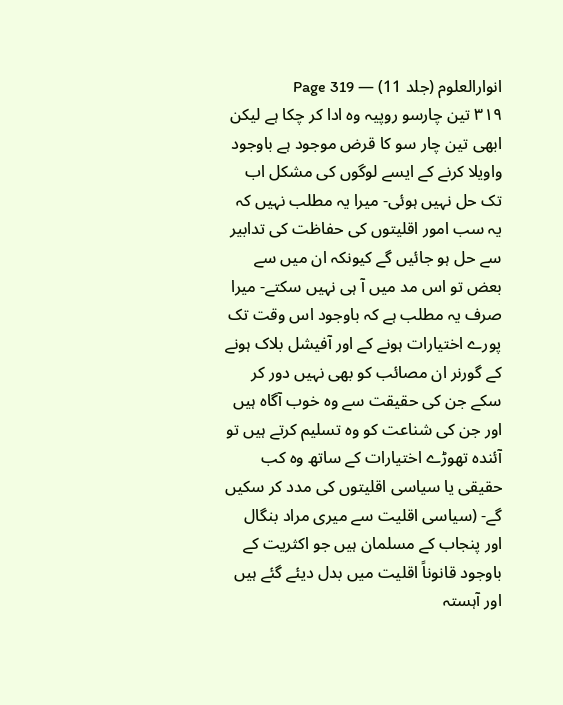انوارالعلوم (جلد 11) — Page 319
۳۱۹ تین چارسو روپیہ وہ ادا کر چکا ہے لیکن ابھی تین چار سو کا قرض موجود ہے باوجود واویلا کرنے کے ایسے لوگوں کی مشکل اب تک حل نہیں ہوئی- میرا یہ مطلب نہیں کہ یہ سب امور اقلیتوں کی حفاظت کی تدابیر سے حل ہو جائیں گے کیونکہ ان میں سے بعض تو اس مد میں آ ہی نہیں سکتے- میرا صرف یہ مطلب ہے کہ باوجود اس وقت تک پورے اختیارات ہونے کے اور آفیشل بلاک ہونے کے گورنر ان مصائب کو بھی نہیں دور کر سکے جن کی حقیقت سے وہ خوب آگاہ ہیں اور جن کی شناعت کو وہ تسلیم کرتے ہیں تو آئندہ تھوڑے اختیارات کے ساتھ وہ کب حقیقی یا سیاسی اقلیتوں کی مدد کر سکیں گے- (سیاسی اقلیت سے میری مراد بنگال اور پنجاب کے مسلمان ہیں جو اکثریت کے باوجود قانوناً اقلیت میں بدل دیئے گئے ہیں اور آہستہ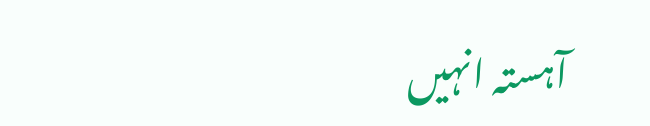آہستہ انہیں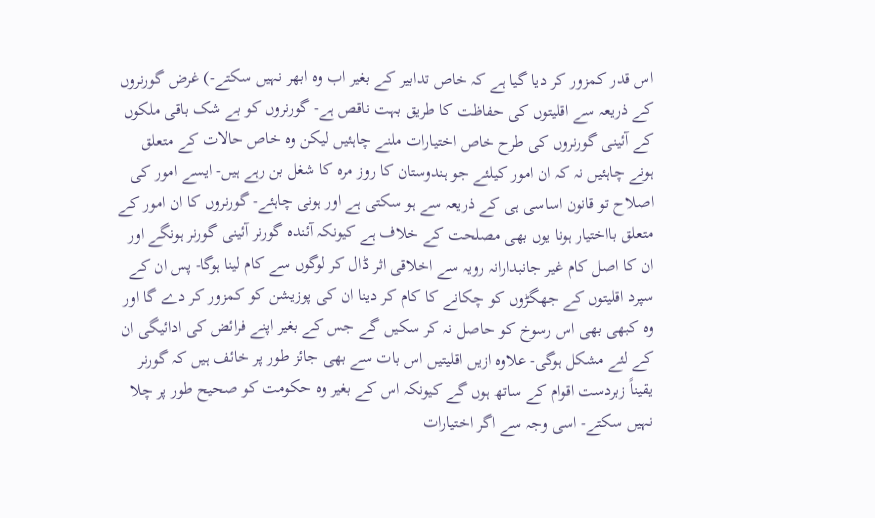اس قدر کمزور کر دیا گیا ہے کہ خاص تدابیر کے بغیر اب وہ ابھر نہیں سکتے-) غرض گورنروں کے ذریعہ سے اقلیتوں کی حفاظت کا طریق بہت ناقص ہے- گورنروں کو بے شک باقی ملکوں کے آئینی گورنروں کی طرح خاص اختیارات ملنے چاہئیں لیکن وہ خاص حالات کے متعلق ہونے چاہئیں نہ کہ ان امور کیلئے جو ہندوستان کا روز مرہ کا شغل بن رہے ہیں- ایسے امور کی اصلاح تو قانون اساسی ہی کے ذریعہ سے ہو سکتی ہے اور ہونی چاہئے- گورنروں کا ان امور کے متعلق بااختیار ہونا یوں بھی مصلحت کے خلاف ہے کیونکہ آئندہ گورنر آئینی گورنر ہونگے اور ان کا اصل کام غیر جانبدارانہ رویہ سے اخلاقی اثر ڈال کر لوگوں سے کام لینا ہوگا- پس ان کے سپرد اقلیتوں کے جھگڑوں کو چکانے کا کام کر دینا ان کی پوزیشن کو کمزور کر دے گا اور وہ کبھی بھی اس رسوخ کو حاصل نہ کر سکیں گے جس کے بغیر اپنے فرائض کی ادائیگی ان کے لئے مشکل ہوگی- علاوہ ازیں اقلیتیں اس بات سے بھی جائز طور پر خائف ہیں کہ گورنر یقیناً زبردست اقوام کے ساتھ ہوں گے کیونکہ اس کے بغیر وہ حکومت کو صحیح طور پر چلا نہیں سکتے- اسی وجہ سے اگر اختیارات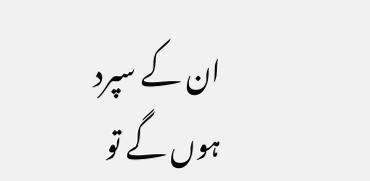ان کے سپرد ہوں گے تو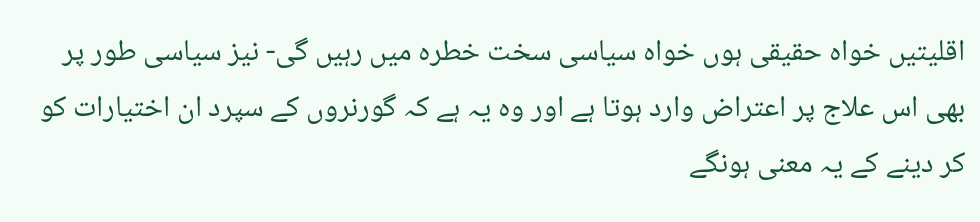اقلیتیں خواہ حقیقی ہوں خواہ سیاسی سخت خطرہ میں رہیں گی- نیز سیاسی طور پر بھی اس علاج پر اعتراض وارد ہوتا ہے اور وہ یہ ہے کہ گورنروں کے سپرد ان اختیارات کو کر دینے کے یہ معنی ہونگے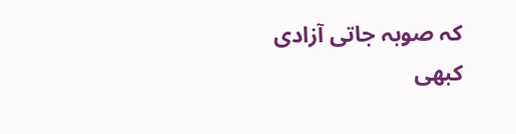کہ صوبہ جاتی آزادی کبھی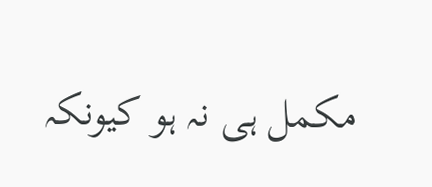مکمل ہی نہ ہو کیونکہ